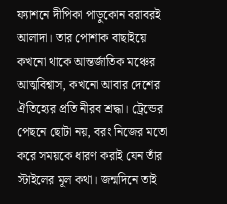ফ্যাশনে দীপিকা পাড়ুকোন বরাবরই আলাদা। তার পোশাক বাছাইয়ে কখনো থাকে আন্তর্জাতিক মঞ্চের আত্মবিশ্বাস, কখনো আবার দেশের ঐতিহ্যের প্রতি নীরব শ্রদ্ধা। ট্রেন্ডের পেছনে ছোটা নয়, বরং নিজের মতো করে সময়কে ধারণ করাই যেন তাঁর স্টাইলের মূল কথা। জন্মদিনে তাই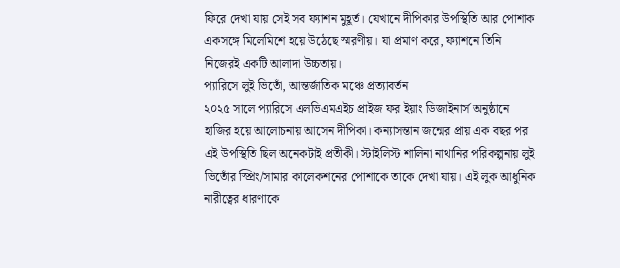ফিরে দেখা যায় সেই সব ফ্যাশন মুহূর্ত। যেখানে দীপিকার উপস্থিতি আর পোশাক একসঙ্গে মিলেমিশে হয়ে উঠেছে স্মরণীয়। যা প্রমাণ করে, ফ্যাশনে তিনি নিজেরই একটি আলাদা উচ্চতায়।
প্যারিসে লুই ভিতোঁ, আন্তর্জাতিক মঞ্চে প্রত্যাবর্তন
২০২৫ সালে প্যারিসে এলভিএমএইচ প্রাইজ ফর ইয়াং ডিজাইনার্স অনুষ্ঠানে হাজির হয়ে আলোচনায় আসেন দীপিকা। কন্যাসন্তান জন্মের প্রায় এক বছর পর এই উপস্থিতি ছিল অনেকটাই প্রতীকী। স্টাইলিস্ট শালিনা নাথানির পরিকল্পনায় লুই ভিতোঁর স্প্রিং/সামার কালেকশনের পোশাকে তাকে দেখা যায়। এই লুক আধুনিক নারীত্বের ধারণাকে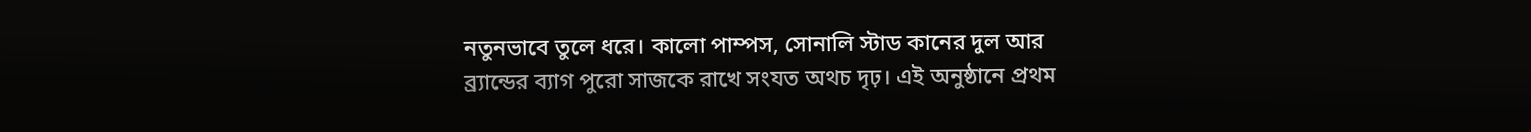নতুনভাবে তুলে ধরে। কালো পাম্পস, সোনালি স্টাড কানের দুল আর ব্র্যান্ডের ব্যাগ পুরো সাজকে রাখে সংযত অথচ দৃঢ়। এই অনুষ্ঠানে প্রথম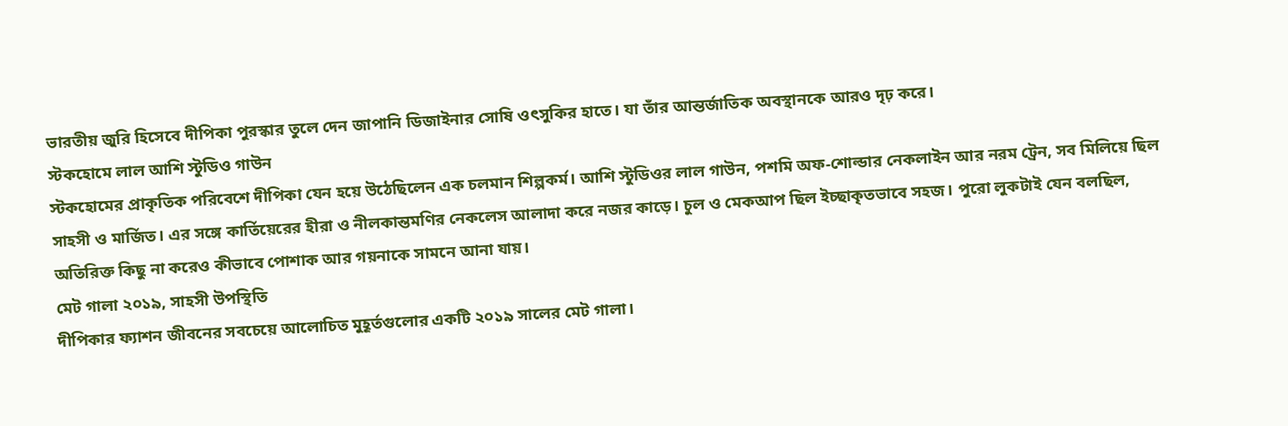ভারতীয় জুরি হিসেবে দীপিকা পুরস্কার তুলে দেন জাপানি ডিজাইনার সোষি ওৎসুকির হাতে। যা তাঁর আন্তর্জাতিক অবস্থানকে আরও দৃঢ় করে।
স্টকহোমে লাল আশি স্টুডিও গাউন
স্টকহোমের প্রাকৃতিক পরিবেশে দীপিকা যেন হয়ে উঠেছিলেন এক চলমান শিল্পকর্ম। আশি স্টুডিওর লাল গাউন, পশমি অফ-শোল্ডার নেকলাইন আর নরম ট্রেন, সব মিলিয়ে ছিল সাহসী ও মার্জিত। এর সঙ্গে কার্তিয়েরের হীরা ও নীলকান্তমণির নেকলেস আলাদা করে নজর কাড়ে। চুল ও মেকআপ ছিল ইচ্ছাকৃতভাবে সহজ। পুরো লুকটাই যেন বলছিল, অতিরিক্ত কিছু না করেও কীভাবে পোশাক আর গয়নাকে সামনে আনা যায়।
মেট গালা ২০১৯, সাহসী উপস্থিতি
দীপিকার ফ্যাশন জীবনের সবচেয়ে আলোচিত মুহূর্তগুলোর একটি ২০১৯ সালের মেট গালা।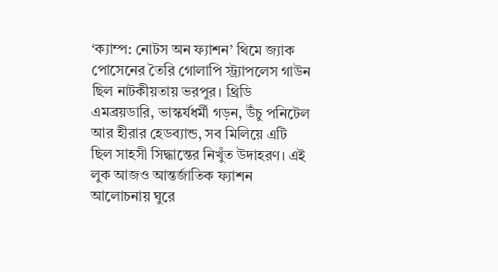‘ক্যাম্প: নোটস অন ফ্যাশন’ থিমে জ্যাক পোসেনের তৈরি গোলাপি স্ট্র্যাপলেস গাউন ছিল নাটকীয়তায় ভরপুর। থ্রিডি এমব্রয়ডারি, ভাস্কর্যধর্মী গড়ন, উঁচু পনিটেল আর হীরার হেডব্যান্ড, সব মিলিয়ে এটি ছিল সাহসী সিদ্ধান্তের নিখুঁত উদাহরণ। এই লুক আজও আন্তর্জাতিক ফ্যাশন আলোচনায় ঘুরে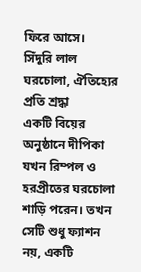ফিরে আসে।
সিঁদুরি লাল ঘরচোলা, ঐতিহ্যের প্রতি শ্রদ্ধা
একটি বিয়ের অনুষ্ঠানে দীপিকা যখন রিম্পল ও হরপ্রীতের ঘরচোলা শাড়ি পরেন। তখন সেটি শুধু ফ্যাশন নয়, একটি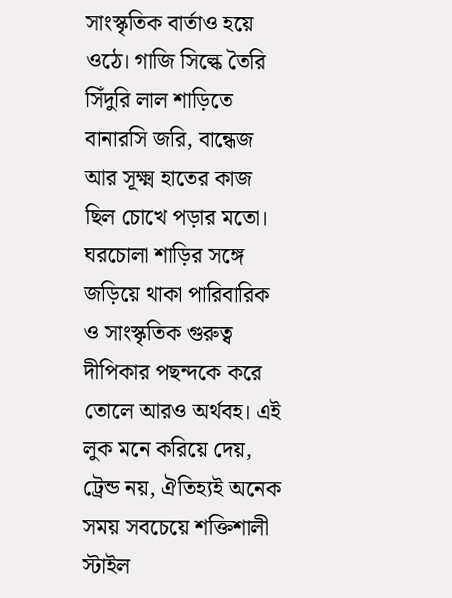সাংস্কৃতিক বার্তাও হয়ে ওঠে। গাজি সিল্কে তৈরি সিঁদুরি লাল শাড়িতে বানারসি জরি, বান্ধেজ আর সূক্ষ্ম হাতের কাজ ছিল চোখে পড়ার মতো। ঘরচোলা শাড়ির সঙ্গে জড়িয়ে থাকা পারিবারিক ও সাংস্কৃতিক গুরুত্ব দীপিকার পছন্দকে করে তোলে আরও অর্থবহ। এই লুক মনে করিয়ে দেয়, ট্রেন্ড নয়, ঐতিহ্যই অনেক সময় সবচেয়ে শক্তিশালী স্টাইল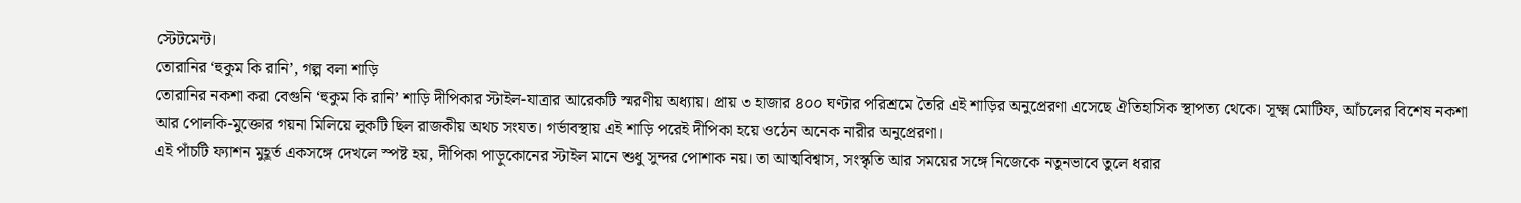স্টেটমেন্ট।
তোরানির ‘হুকুম কি রানি’, গল্প বলা শাড়ি
তোরানির নকশা করা বেগুনি ‘হুকুম কি রানি’ শাড়ি দীপিকার স্টাইল-যাত্রার আরেকটি স্মরণীয় অধ্যায়। প্রায় ৩ হাজার ৪০০ ঘণ্টার পরিশ্রমে তৈরি এই শাড়ির অনুপ্রেরণা এসেছে ঐতিহাসিক স্থাপত্য থেকে। সূক্ষ্ম মোটিফ, আঁচলের বিশেষ নকশা আর পোলকি-মুক্তোর গয়না মিলিয়ে লুকটি ছিল রাজকীয় অথচ সংযত। গর্ভাবস্থায় এই শাড়ি পরেই দীপিকা হয়ে ওঠেন অনেক নারীর অনুপ্রেরণা।
এই পাঁচটি ফ্যাশন মুহূর্ত একসঙ্গে দেখলে স্পষ্ট হয়, দীপিকা পাড়ুকোনের স্টাইল মানে শুধু সুন্দর পোশাক নয়। তা আত্মবিশ্বাস, সংস্কৃতি আর সময়ের সঙ্গে নিজেকে নতুনভাবে তুলে ধরার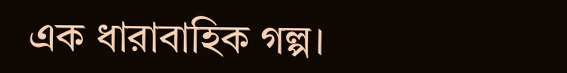এক ধারাবাহিক গল্প।